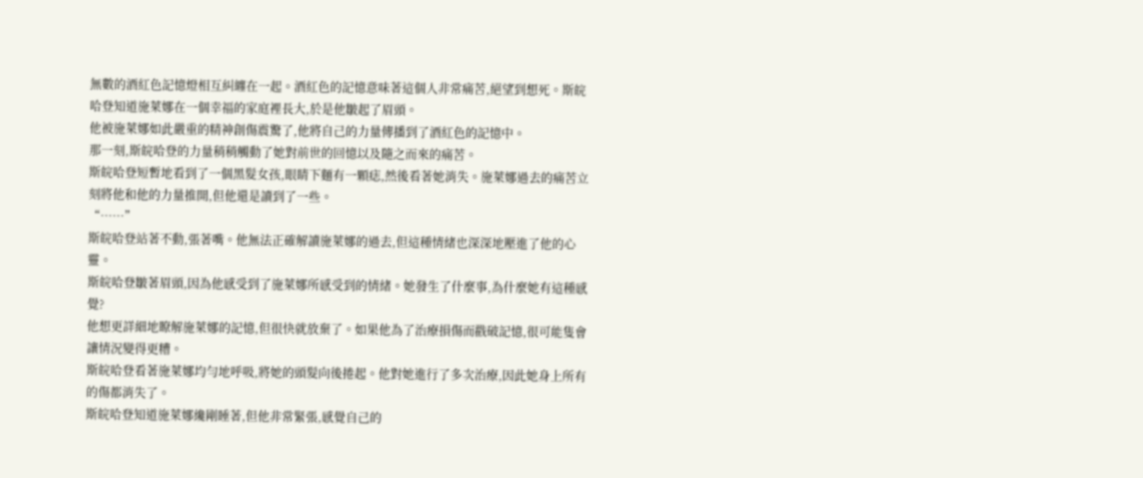無數的酒紅色記憶燈相互糾纏在一起。酒紅色的記憶意味著這個人非常痛苦,絕望到想死。斯皖哈登知道施萊娜在一個幸福的家庭裡長大,於是他皺起了眉頭。
他被施萊娜如此嚴重的精神創傷震驚了,他將自己的力量傳播到了酒紅色的記憶中。
那一刻,斯皖哈登的力量稍稍觸動了她對前世的回憶以及隨之而來的痛苦。
斯皖哈登短暫地看到了一個黑髮女孩,眼睛下麵有一顆痣,然後看著她消失。施萊娜過去的痛苦立刻將他和他的力量推開,但他還是讀到了一些。
“……”
斯皖哈登站著不動,張著嘴。他無法正確解讀施萊娜的過去,但這種情緒也深深地壓進了他的心靈。
斯皖哈登皺著眉頭,因為他感受到了施萊娜所感受到的情緒。她發生了什麼事,為什麼她有這種感覺?
他想更詳細地瞭解施萊娜的記憶,但很快就放棄了。如果他為了治療損傷而戳破記憶,很可能隻會讓情況變得更糟。
斯皖哈登看著施萊娜均勻地呼吸,將她的頭髮向後捲起。他對她進行了多次治療,因此她身上所有的傷都消失了。
斯皖哈登知道施萊娜纔剛睡著,但他非常緊張,感覺自己的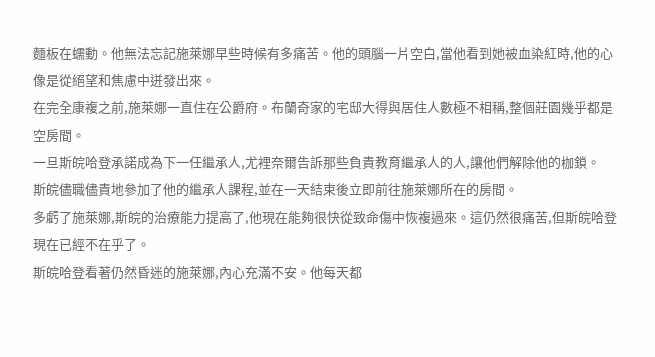麵板在蠕動。他無法忘記施萊娜早些時候有多痛苦。他的頭腦一片空白,當他看到她被血染紅時,他的心像是從絕望和焦慮中迸發出來。
在完全康複之前,施萊娜一直住在公爵府。布蘭奇家的宅邸大得與居住人數極不相稱,整個莊園幾乎都是空房間。
一旦斯皖哈登承諾成為下一任繼承人,尤裡奈爾告訴那些負責教育繼承人的人,讓他們解除他的枷鎖。
斯皖儘職儘責地參加了他的繼承人課程,並在一天結束後立即前往施萊娜所在的房間。
多虧了施萊娜,斯皖的治療能力提高了,他現在能夠很快從致命傷中恢複過來。這仍然很痛苦,但斯皖哈登現在已經不在乎了。
斯皖哈登看著仍然昏迷的施萊娜,內心充滿不安。他每天都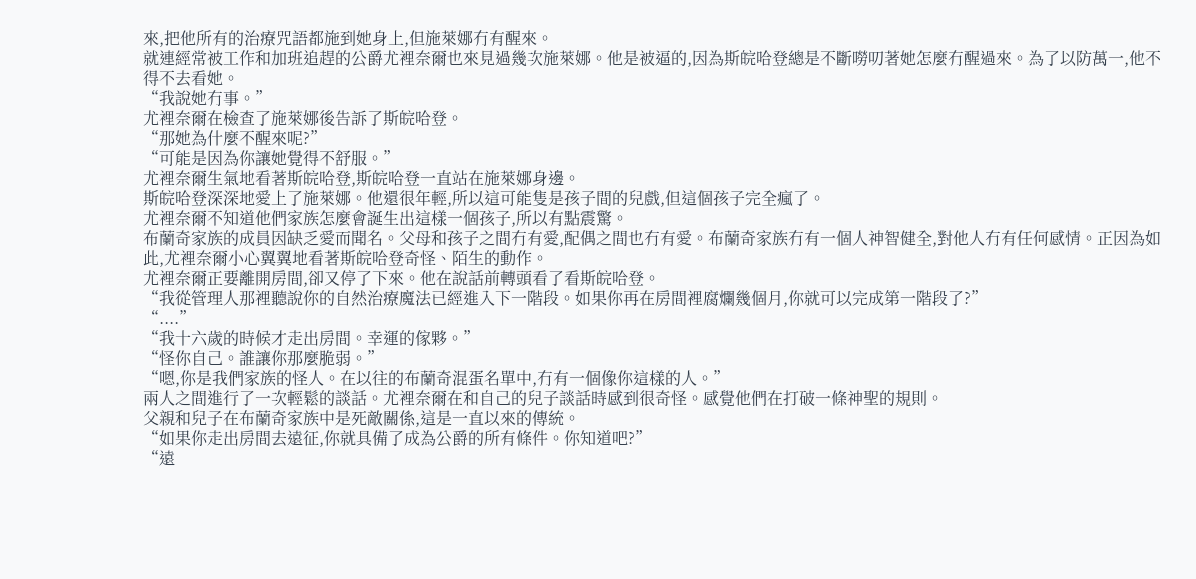來,把他所有的治療咒語都施到她身上,但施萊娜冇有醒來。
就連經常被工作和加班追趕的公爵尤裡奈爾也來見過幾次施萊娜。他是被逼的,因為斯皖哈登總是不斷嘮叨著她怎麼冇醒過來。為了以防萬一,他不得不去看她。
“我說她冇事。”
尤裡奈爾在檢查了施萊娜後告訴了斯皖哈登。
“那她為什麼不醒來呢?”
“可能是因為你讓她覺得不舒服。”
尤裡奈爾生氣地看著斯皖哈登,斯皖哈登一直站在施萊娜身邊。
斯皖哈登深深地愛上了施萊娜。他還很年輕,所以這可能隻是孩子間的兒戲,但這個孩子完全瘋了。
尤裡奈爾不知道他們家族怎麼會誕生出這樣一個孩子,所以有點震驚。
布蘭奇家族的成員因缺乏愛而聞名。父母和孩子之間冇有愛,配偶之間也冇有愛。布蘭奇家族冇有一個人神智健全,對他人冇有任何感情。正因為如此,尤裡奈爾小心翼翼地看著斯皖哈登奇怪、陌生的動作。
尤裡奈爾正要離開房間,卻又停了下來。他在說話前轉頭看了看斯皖哈登。
“我從管理人那裡聽說你的自然治療魔法已經進入下一階段。如果你再在房間裡腐爛幾個月,你就可以完成第一階段了?”
“....”
“我十六歲的時候才走出房間。幸運的傢夥。”
“怪你自己。誰讓你那麼脆弱。”
“嗯,你是我們家族的怪人。在以往的布蘭奇混蛋名單中,冇有一個像你這樣的人。”
兩人之間進行了一次輕鬆的談話。尤裡奈爾在和自己的兒子談話時感到很奇怪。感覺他們在打破一條神聖的規則。
父親和兒子在布蘭奇家族中是死敵關係,這是一直以來的傳統。
“如果你走出房間去遠征,你就具備了成為公爵的所有條件。你知道吧?”
“遠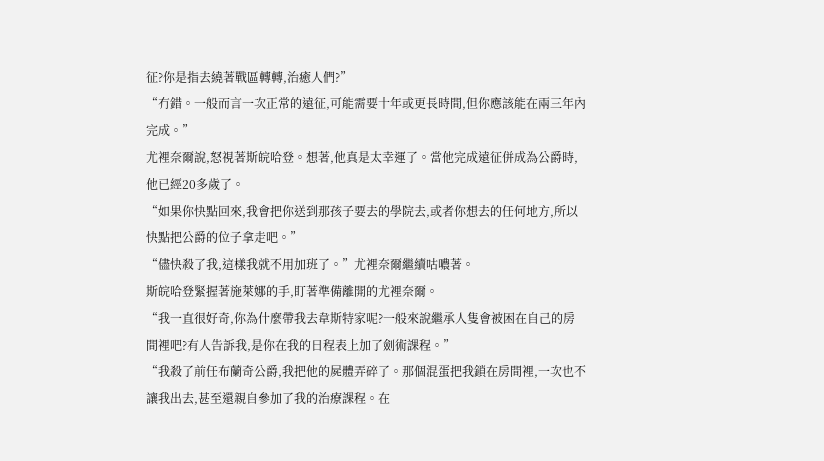征?你是指去繞著戰區轉轉,治癒人們?”
“冇錯。一般而言一次正常的遠征,可能需要十年或更長時間,但你應該能在兩三年內完成。”
尤裡奈爾說,怒視著斯皖哈登。想著,他真是太幸運了。當他完成遠征併成為公爵時,他已經20多歲了。
“如果你快點回來,我會把你送到那孩子要去的學院去,或者你想去的任何地方,所以快點把公爵的位子拿走吧。”
“儘快殺了我,這樣我就不用加班了。”尤裡奈爾繼續咕噥著。
斯皖哈登緊握著施萊娜的手,盯著準備離開的尤裡奈爾。
“我一直很好奇,你為什麼帶我去韋斯特家呢?一般來說繼承人隻會被困在自己的房間裡吧?有人告訴我,是你在我的日程表上加了劍術課程。”
“我殺了前任布蘭奇公爵,我把他的屍體弄碎了。那個混蛋把我鎖在房間裡,一次也不讓我出去,甚至還親自參加了我的治療課程。在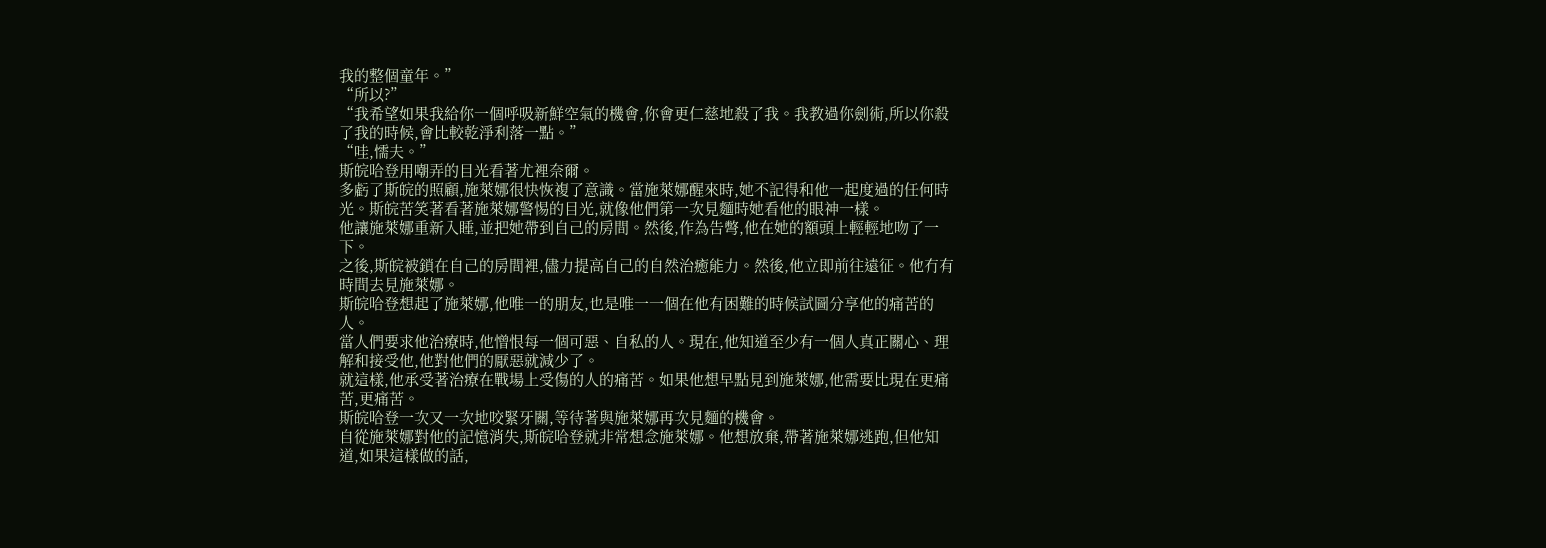我的整個童年。”
“所以?”
“我希望如果我給你一個呼吸新鮮空氣的機會,你會更仁慈地殺了我。我教過你劍術,所以你殺了我的時候,會比較乾淨利落一點。”
“哇,懦夫。”
斯皖哈登用嘲弄的目光看著尤裡奈爾。
多虧了斯皖的照顧,施萊娜很快恢複了意識。當施萊娜醒來時,她不記得和他一起度過的任何時光。斯皖苦笑著看著施萊娜警惕的目光,就像他們第一次見麵時她看他的眼神一樣。
他讓施萊娜重新入睡,並把她帶到自己的房間。然後,作為告彆,他在她的額頭上輕輕地吻了一下。
之後,斯皖被鎖在自己的房間裡,儘力提高自己的自然治癒能力。然後,他立即前往遠征。他冇有時間去見施萊娜。
斯皖哈登想起了施萊娜,他唯一的朋友,也是唯一一個在他有困難的時候試圖分享他的痛苦的人。
當人們要求他治療時,他憎恨每一個可惡、自私的人。現在,他知道至少有一個人真正關心、理解和接受他,他對他們的厭惡就減少了。
就這樣,他承受著治療在戰場上受傷的人的痛苦。如果他想早點見到施萊娜,他需要比現在更痛苦,更痛苦。
斯皖哈登一次又一次地咬緊牙關,等待著與施萊娜再次見麵的機會。
自從施萊娜對他的記憶消失,斯皖哈登就非常想念施萊娜。他想放棄,帶著施萊娜逃跑,但他知道,如果這樣做的話,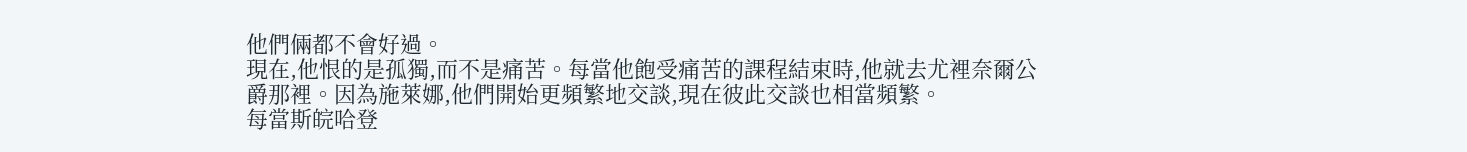他們倆都不會好過。
現在,他恨的是孤獨,而不是痛苦。每當他飽受痛苦的課程結束時,他就去尤裡奈爾公爵那裡。因為施萊娜,他們開始更頻繁地交談,現在彼此交談也相當頻繁。
每當斯皖哈登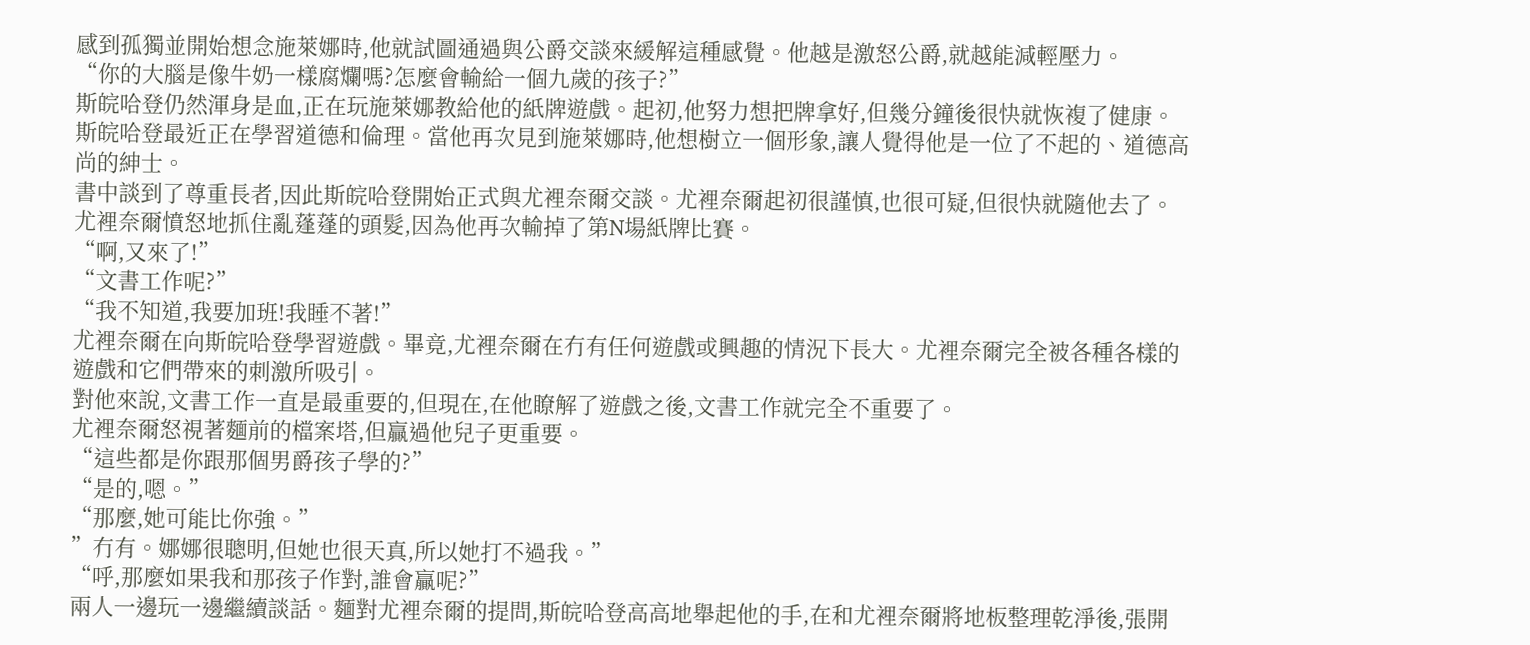感到孤獨並開始想念施萊娜時,他就試圖通過與公爵交談來緩解這種感覺。他越是激怒公爵,就越能減輕壓力。
“你的大腦是像牛奶一樣腐爛嗎?怎麼會輸給一個九歲的孩子?”
斯皖哈登仍然渾身是血,正在玩施萊娜教給他的紙牌遊戲。起初,他努力想把牌拿好,但幾分鐘後很快就恢複了健康。
斯皖哈登最近正在學習道德和倫理。當他再次見到施萊娜時,他想樹立一個形象,讓人覺得他是一位了不起的、道德高尚的紳士。
書中談到了尊重長者,因此斯皖哈登開始正式與尤裡奈爾交談。尤裡奈爾起初很謹慎,也很可疑,但很快就隨他去了。
尤裡奈爾憤怒地抓住亂蓬蓬的頭髮,因為他再次輸掉了第N場紙牌比賽。
“啊,又來了!”
“文書工作呢?”
“我不知道,我要加班!我睡不著!”
尤裡奈爾在向斯皖哈登學習遊戲。畢竟,尤裡奈爾在冇有任何遊戲或興趣的情況下長大。尤裡奈爾完全被各種各樣的遊戲和它們帶來的刺激所吸引。
對他來說,文書工作一直是最重要的,但現在,在他瞭解了遊戲之後,文書工作就完全不重要了。
尤裡奈爾怒視著麵前的檔案塔,但贏過他兒子更重要。
“這些都是你跟那個男爵孩子學的?”
“是的,嗯。”
“那麼,她可能比你強。”
”冇有。娜娜很聰明,但她也很天真,所以她打不過我。”
“呼,那麼如果我和那孩子作對,誰會贏呢?”
兩人一邊玩一邊繼續談話。麵對尤裡奈爾的提問,斯皖哈登高高地舉起他的手,在和尤裡奈爾將地板整理乾淨後,張開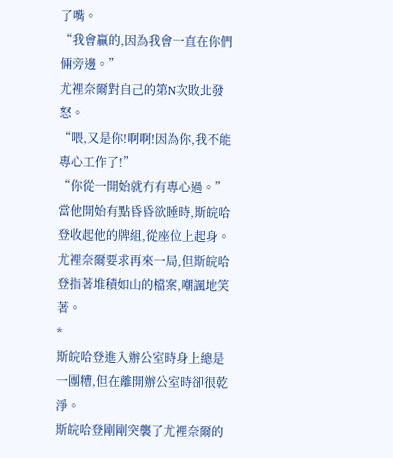了嘴。
“我會贏的,因為我會一直在你們倆旁邊。”
尤裡奈爾對自己的第N次敗北發怒。
“喂,又是你!啊啊!因為你,我不能專心工作了!”
“你從一開始就冇有專心過。”
當他開始有點昏昏欲睡時,斯皖哈登收起他的牌組,從座位上起身。
尤裡奈爾要求再來一局,但斯皖哈登指著堆積如山的檔案,嘲諷地笑著。
*
斯皖哈登進入辦公室時身上總是一團糟,但在離開辦公室時卻很乾淨。
斯皖哈登剛剛突襲了尤裡奈爾的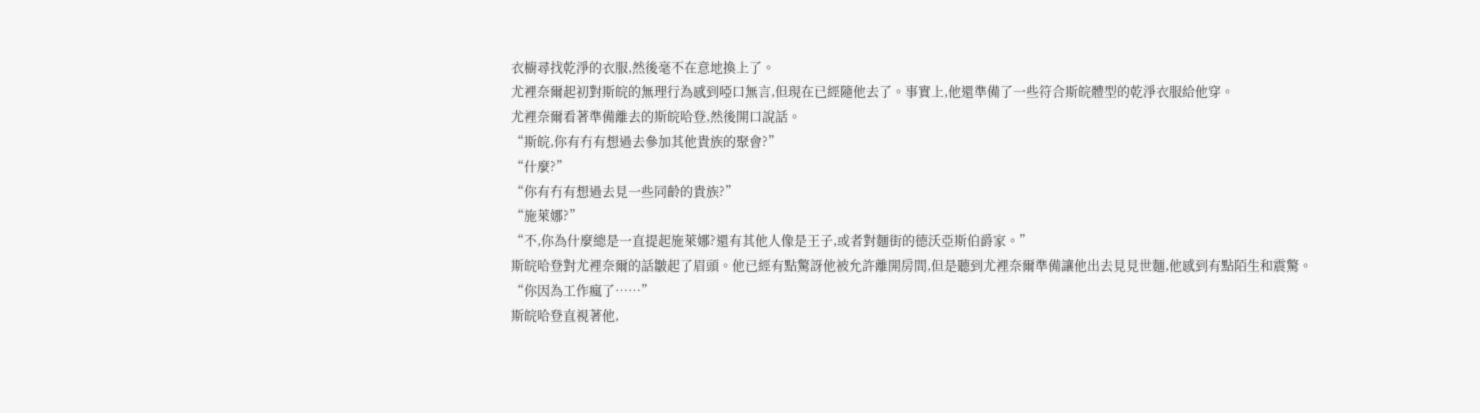衣櫥尋找乾淨的衣服,然後毫不在意地換上了。
尤裡奈爾起初對斯皖的無理行為感到啞口無言,但現在已經隨他去了。事實上,他還準備了一些符合斯皖體型的乾淨衣服給他穿。
尤裡奈爾看著準備離去的斯皖哈登,然後開口說話。
“斯皖,你有冇有想過去參加其他貴族的聚會?”
“什麼?”
“你有冇有想過去見一些同齡的貴族?”
“施萊娜?”
“不,你為什麼總是一直提起施萊娜?還有其他人像是王子,或者對麵街的德沃亞斯伯爵家。”
斯皖哈登對尤裡奈爾的話皺起了眉頭。他已經有點驚訝他被允許離開房間,但是聽到尤裡奈爾準備讓他出去見見世麵,他感到有點陌生和震驚。
“你因為工作瘋了……”
斯皖哈登直視著他,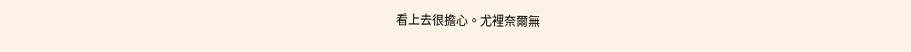看上去很擔心。尤裡奈爾無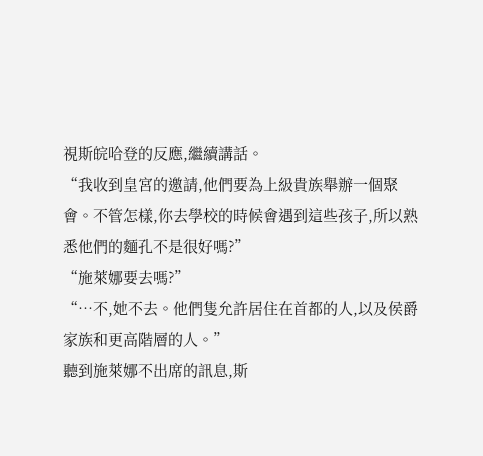視斯皖哈登的反應,繼續講話。
“我收到皇宮的邀請,他們要為上級貴族舉辦一個聚會。不管怎樣,你去學校的時候會遇到這些孩子,所以熟悉他們的麵孔不是很好嗎?”
“施萊娜要去嗎?”
“…不,她不去。他們隻允許居住在首都的人,以及侯爵家族和更高階層的人。”
聽到施萊娜不出席的訊息,斯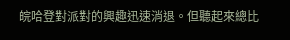皖哈登對派對的興趣迅速消退。但聽起來總比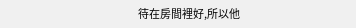待在房間裡好,所以他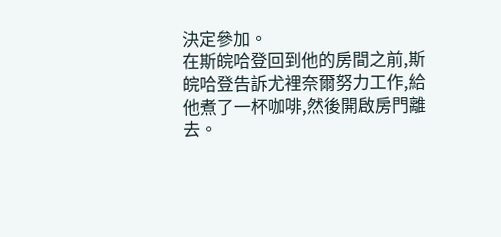決定參加。
在斯皖哈登回到他的房間之前,斯皖哈登告訴尤裡奈爾努力工作,給他煮了一杯咖啡,然後開啟房門離去。